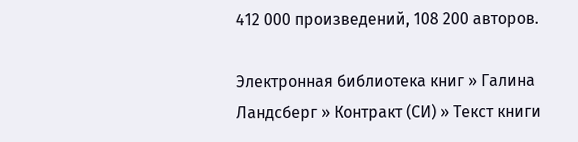412 000 произведений, 108 200 авторов.

Электронная библиотека книг » Галина Ландсберг » Контракт (СИ) » Текст книги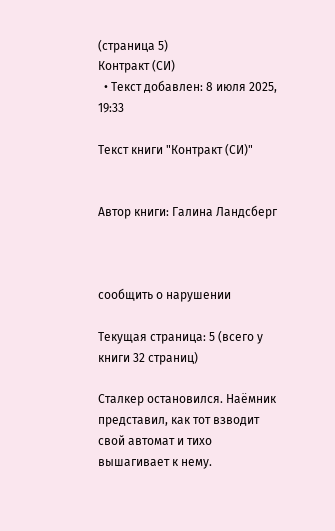(страница 5)
Контракт (СИ)
  • Текст добавлен: 8 июля 2025, 19:33

Текст книги "Контракт (СИ)"


Автор книги: Галина Ландсберг



сообщить о нарушении

Текущая страница: 5 (всего у книги 32 страниц)

Сталкер остановился. Наёмник представил, как тот взводит свой автомат и тихо вышагивает к нему.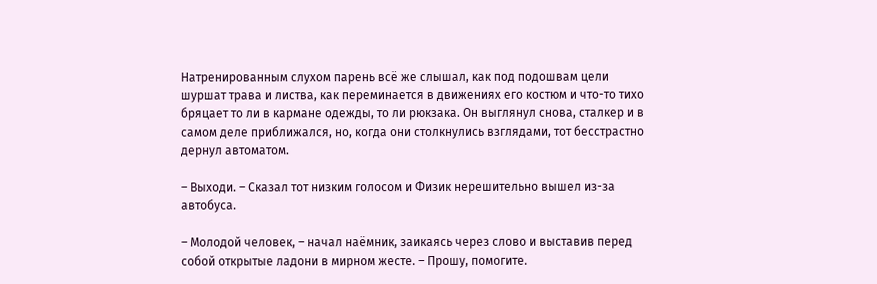Натренированным слухом парень всё же слышал, как под подошвам цели шуршат трава и листва, как переминается в движениях его костюм и что-то тихо бряцает то ли в кармане одежды, то ли рюкзака. Он выглянул снова, сталкер и в самом деле приближался, но, когда они столкнулись взглядами, тот бесстрастно дернул автоматом.

– Выходи. – Сказал тот низким голосом и Физик нерешительно вышел из-за автобуса.

– Молодой человек, – начал наёмник, заикаясь через слово и выставив перед собой открытые ладони в мирном жесте. – Прошу, помогите.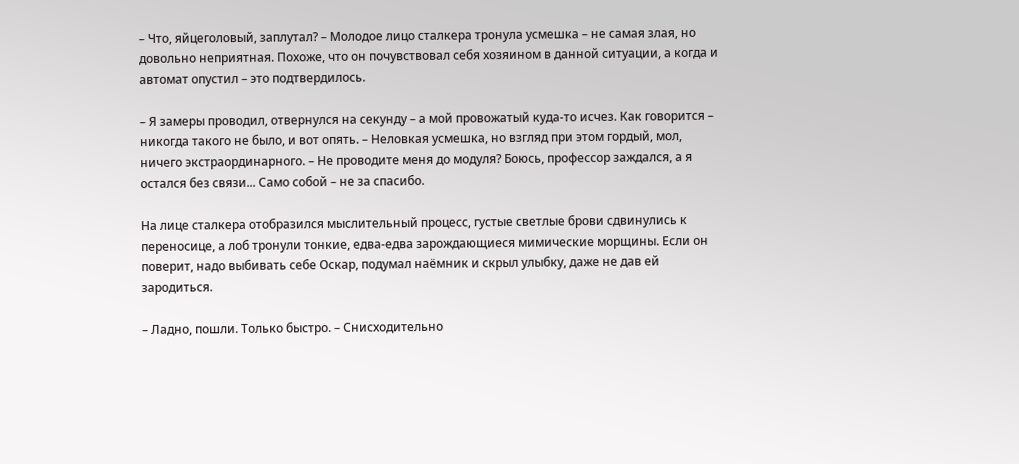– Что, яйцеголовый, заплутал? – Молодое лицо сталкера тронула усмешка – не самая злая, но довольно неприятная. Похоже, что он почувствовал себя хозяином в данной ситуации, а когда и автомат опустил – это подтвердилось.

– Я замеры проводил, отвернулся на секунду – а мой провожатый куда-то исчез. Как говорится – никогда такого не было, и вот опять. – Неловкая усмешка, но взгляд при этом гордый, мол, ничего экстраординарного. – Не проводите меня до модуля? Боюсь, профессор заждался, а я остался без связи... Само собой – не за спасибо.

На лице сталкера отобразился мыслительный процесс, густые светлые брови сдвинулись к переносице, а лоб тронули тонкие, едва-едва зарождающиеся мимические морщины. Если он поверит, надо выбивать себе Оскар, подумал наёмник и скрыл улыбку, даже не дав ей зародиться.

– Ладно, пошли. Только быстро. – Снисходительно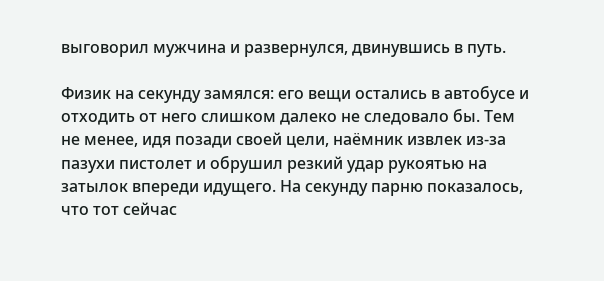выговорил мужчина и развернулся, двинувшись в путь.

Физик на секунду замялся: его вещи остались в автобусе и отходить от него слишком далеко не следовало бы. Тем не менее, идя позади своей цели, наёмник извлек из-за пазухи пистолет и обрушил резкий удар рукоятью на затылок впереди идущего. На секунду парню показалось, что тот сейчас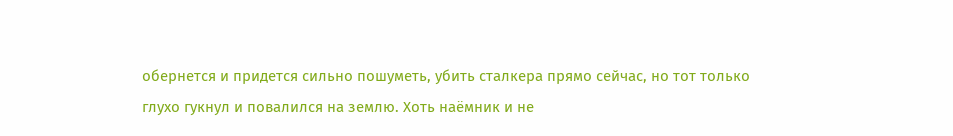обернется и придется сильно пошуметь, убить сталкера прямо сейчас, но тот только глухо гукнул и повалился на землю. Хоть наёмник и не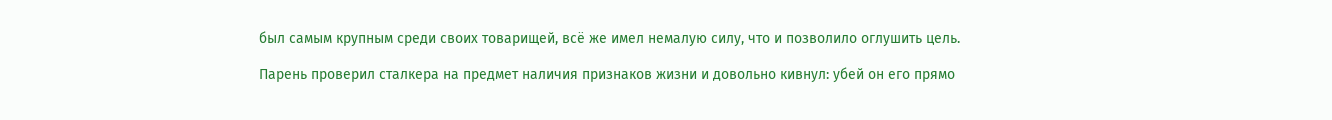был самым крупным среди своих товарищей, всё же имел немалую силу, что и позволило оглушить цель.

Парень проверил сталкера на предмет наличия признаков жизни и довольно кивнул: убей он его прямо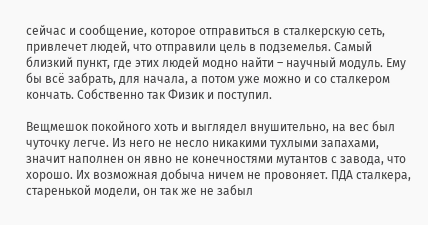сейчас и сообщение, которое отправиться в сталкерскую сеть, привлечет людей, что отправили цель в подземелья. Самый близкий пункт, где этих людей модно найти – научный модуль. Ему бы всё забрать, для начала, а потом уже можно и со сталкером кончать. Собственно так Физик и поступил.

Вещмешок покойного хоть и выглядел внушительно, на вес был чуточку легче. Из него не несло никакими тухлыми запахами, значит наполнен он явно не конечностями мутантов с завода, что хорошо. Их возможная добыча ничем не провоняет. ПДА сталкера, старенькой модели, он так же не забыл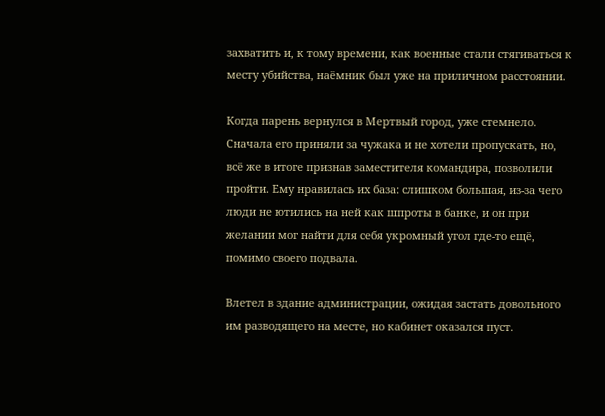захватить и, к тому времени, как военные стали стягиваться к месту убийства, наёмник был уже на приличном расстоянии.

Когда парень вернулся в Мертвый город, уже стемнело. Сначала его приняли за чужака и не хотели пропускать, но, всё же в итоге признав заместителя командира, позволили пройти. Ему нравилась их база: слишком большая, из-за чего люди не ютились на ней как шпроты в банке, и он при желании мог найти для себя укромный угол где-то ещё, помимо своего подвала.

Влетел в здание администрации, ожидая застать довольного им разводящего на месте, но кабинет оказался пуст.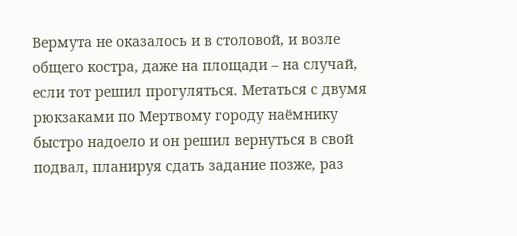Вермута не оказалось и в столовой, и возле общего костра, даже на площади – на случай, если тот решил прогуляться. Метаться с двумя рюкзаками по Мертвому городу наёмнику быстро надоело и он решил вернуться в свой подвал, планируя сдать задание позже, раз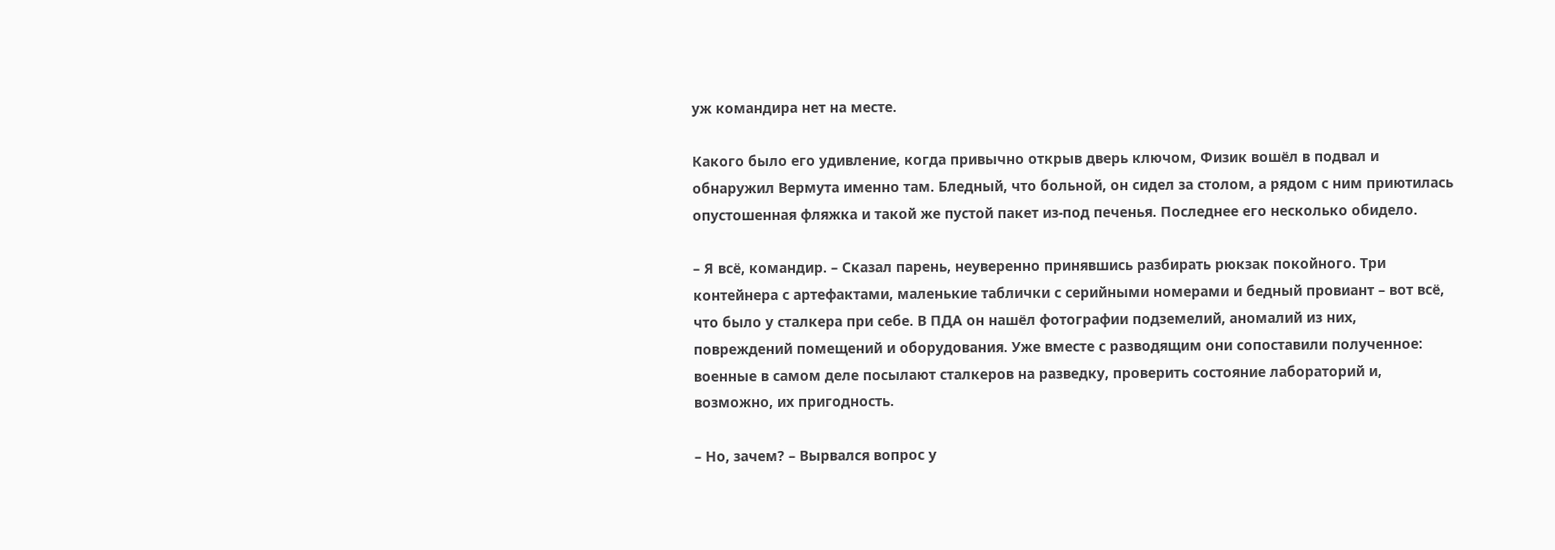уж командира нет на месте.

Какого было его удивление, когда привычно открыв дверь ключом, Физик вошёл в подвал и обнаружил Вермута именно там. Бледный, что больной, он сидел за столом, а рядом с ним приютилась опустошенная фляжка и такой же пустой пакет из-под печенья. Последнее его несколько обидело.

– Я всё, командир. – Сказал парень, неуверенно принявшись разбирать рюкзак покойного. Три контейнера с артефактами, маленькие таблички с серийными номерами и бедный провиант – вот всё, что было у сталкера при себе. В ПДА он нашёл фотографии подземелий, аномалий из них, повреждений помещений и оборудования. Уже вместе с разводящим они сопоставили полученное: военные в самом деле посылают сталкеров на разведку, проверить состояние лабораторий и, возможно, их пригодность.

– Но, зачем? – Вырвался вопрос у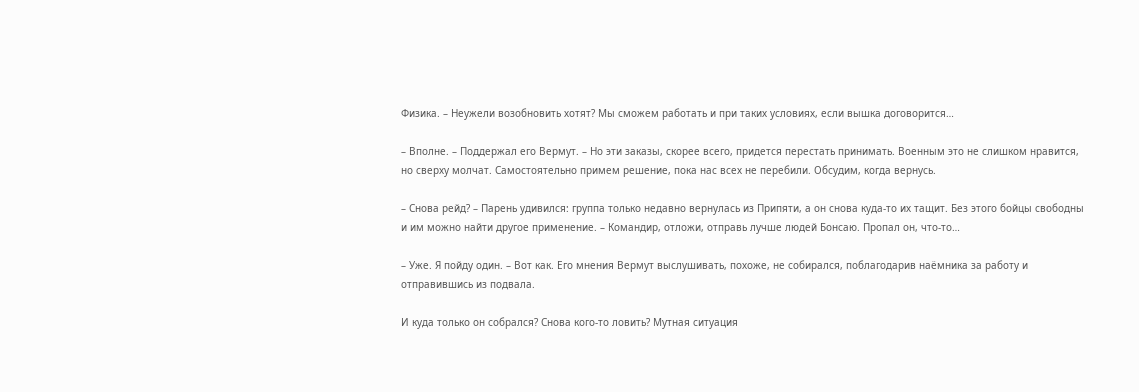Физика. – Неужели возобновить хотят? Мы сможем работать и при таких условиях, если вышка договорится…

– Вполне. – Поддержал его Вермут. – Но эти заказы, скорее всего, придется перестать принимать. Военным это не слишком нравится, но сверху молчат. Самостоятельно примем решение, пока нас всех не перебили. Обсудим, когда вернусь.

– Снова рейд? – Парень удивился: группа только недавно вернулась из Припяти, а он снова куда-то их тащит. Без этого бойцы свободны и им можно найти другое применение. – Командир, отложи, отправь лучше людей Бонсаю. Пропал он, что-то…

– Уже. Я пойду один. – Вот как. Его мнения Вермут выслушивать, похоже, не собирался, поблагодарив наёмника за работу и отправившись из подвала.

И куда только он собрался? Снова кого-то ловить? Мутная ситуация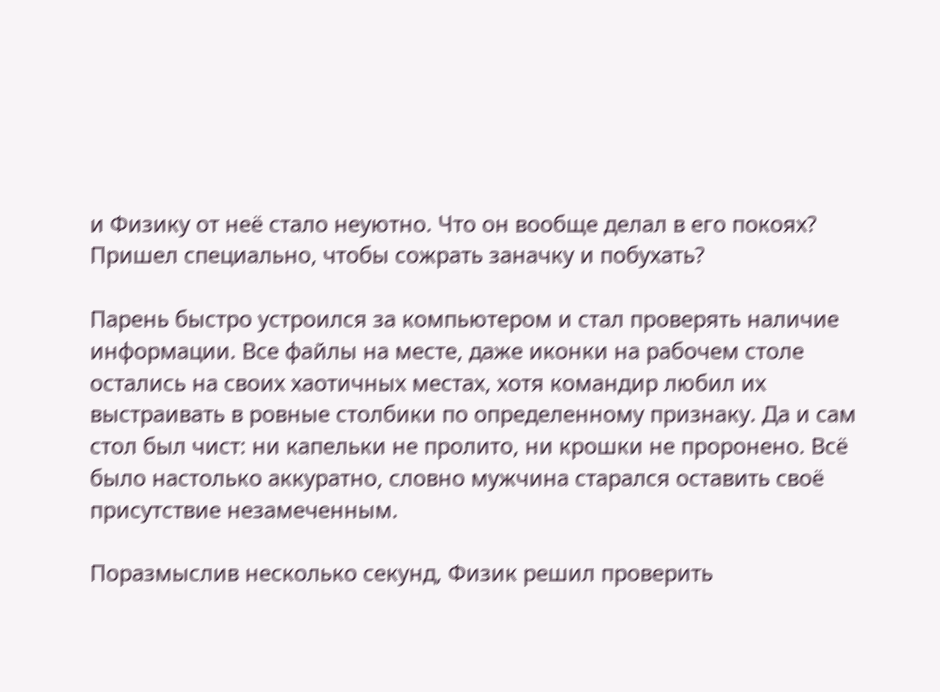и Физику от неё стало неуютно. Что он вообще делал в его покоях? Пришел специально, чтобы сожрать заначку и побухать?

Парень быстро устроился за компьютером и стал проверять наличие информации. Все файлы на месте, даже иконки на рабочем столе остались на своих хаотичных местах, хотя командир любил их выстраивать в ровные столбики по определенному признаку. Да и сам стол был чист: ни капельки не пролито, ни крошки не проронено. Всё было настолько аккуратно, словно мужчина старался оставить своё присутствие незамеченным.

Поразмыслив несколько секунд, Физик решил проверить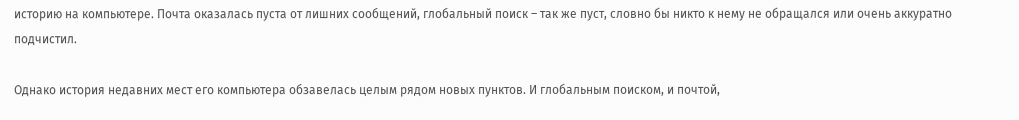историю на компьютере. Почта оказалась пуста от лишних сообщений, глобальный поиск – так же пуст, словно бы никто к нему не обращался или очень аккуратно подчистил.

Однако история недавних мест его компьютера обзавелась целым рядом новых пунктов. И глобальным поиском, и почтой,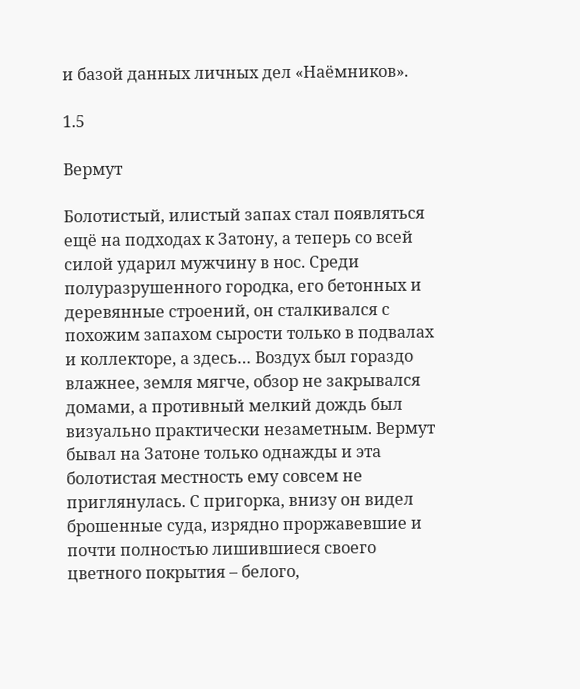и базой данных личных дел «Наёмников».

1.5

Вермут

Болотистый, илистый запах стал появляться ещё на подходах к Затону, а теперь со всей силой ударил мужчину в нос. Среди полуразрушенного городка, его бетонных и деревянные строений, он сталкивался с похожим запахом сырости только в подвалах и коллекторе, а здесь… Воздух был гораздо влажнее, земля мягче, обзор не закрывался домами, а противный мелкий дождь был визуально практически незаметным. Вермут бывал на Затоне только однажды и эта болотистая местность ему совсем не приглянулась. С пригорка, внизу он видел брошенные суда, изрядно проржавевшие и почти полностью лишившиеся своего цветного покрытия – белого,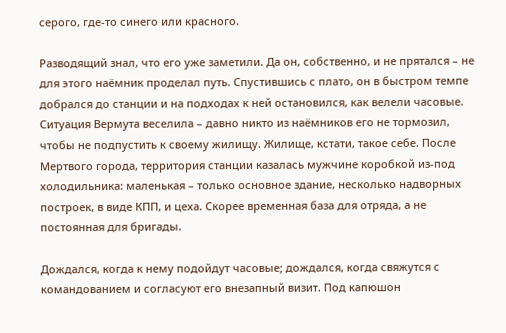серого, где-то синего или красного.

Разводящий знал, что его уже заметили. Да он, собственно, и не прятался – не для этого наёмник проделал путь. Спустившись с плато, он в быстром темпе добрался до станции и на подходах к ней остановился, как велели часовые. Ситуация Вермута веселила – давно никто из наёмников его не тормозил, чтобы не подпустить к своему жилищу. Жилище, кстати, такое себе. После Мертвого города, территория станции казалась мужчине коробкой из-под холодильника: маленькая – только основное здание, несколько надворных построек, в виде КПП, и цеха. Скорее временная база для отряда, а не постоянная для бригады.

Дождался, когда к нему подойдут часовые; дождался, когда свяжутся с командованием и согласуют его внезапный визит. Под капюшон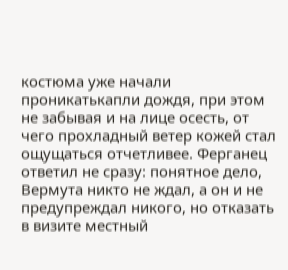костюма уже начали проникатькапли дождя, при этом не забывая и на лице осесть, от чего прохладный ветер кожей стал ощущаться отчетливее. Ферганец ответил не сразу: понятное дело, Вермута никто не ждал, а он и не предупреждал никого, но отказать в визите местный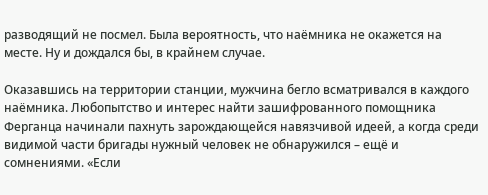разводящий не посмел. Была вероятность, что наёмника не окажется на месте. Ну и дождался бы, в крайнем случае.

Оказавшись на территории станции, мужчина бегло всматривался в каждого наёмника. Любопытство и интерес найти зашифрованного помощника Ферганца начинали пахнуть зарождающейся навязчивой идеей, а когда среди видимой части бригады нужный человек не обнаружился – ещё и сомнениями. «Если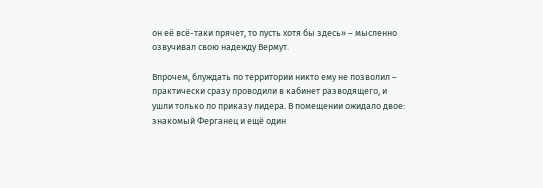он её всё-таки прячет, то пусть хотя бы здесь» – мысленно озвучивал свою надежду Вермут.

Впрочем, блуждать по территории никто ему не позволил – практически сразу проводили в кабинет разводящего, и ушли только по приказу лидера. В помещении ожидало двое: знакомый Ферганец и ещё один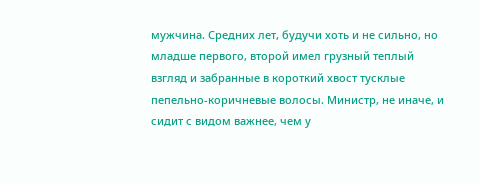мужчина. Средних лет, будучи хоть и не сильно, но младше первого, второй имел грузный теплый взгляд и забранные в короткий хвост тусклые пепельно-коричневые волосы. Министр, не иначе, и сидит с видом важнее, чем у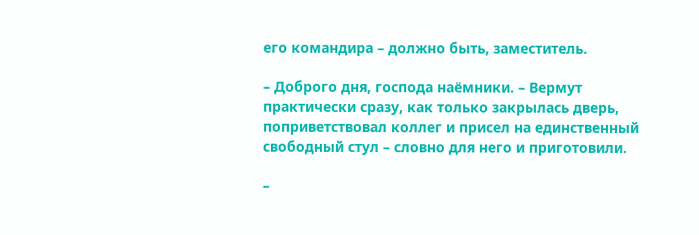его командира – должно быть, заместитель.

– Доброго дня, господа наёмники. – Вермут практически сразу, как только закрылась дверь, поприветствовал коллег и присел на единственный свободный стул – словно для него и приготовили.

–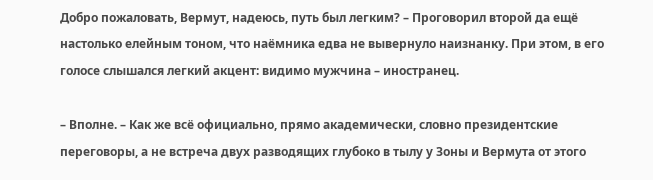Добро пожаловать, Вермут, надеюсь, путь был легким? – Проговорил второй да ещё настолько елейным тоном, что наёмника едва не вывернуло наизнанку. При этом, в его голосе слышался легкий акцент: видимо мужчина – иностранец.

– Вполне. – Как же всё официально, прямо академически, словно президентские переговоры, а не встреча двух разводящих глубоко в тылу у Зоны и Вермута от этого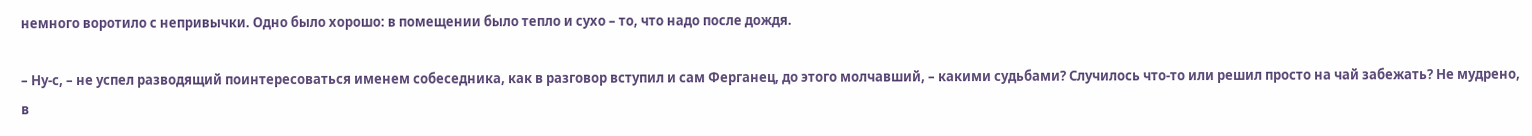немного воротило с непривычки. Одно было хорошо: в помещении было тепло и сухо – то, что надо после дождя.

– Ну-с, – не успел разводящий поинтересоваться именем собеседника, как в разговор вступил и сам Ферганец, до этого молчавший, – какими судьбами? Случилось что-то или решил просто на чай забежать? Не мудрено, в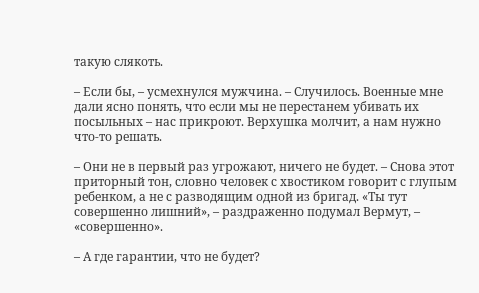такую слякоть.

– Если бы, – усмехнулся мужчина. – Случилось. Военные мне дали ясно понять, что если мы не перестанем убивать их посыльных – нас прикроют. Верхушка молчит, а нам нужно что-то решать.

– Они не в первый раз угрожают, ничего не будет. – Снова этот приторный тон, словно человек с хвостиком говорит с глупым ребенком, а не с разводящим одной из бригад. «Ты тут совершенно лишний», – раздраженно подумал Вермут, – «совершенно».

– А где гарантии, что не будет?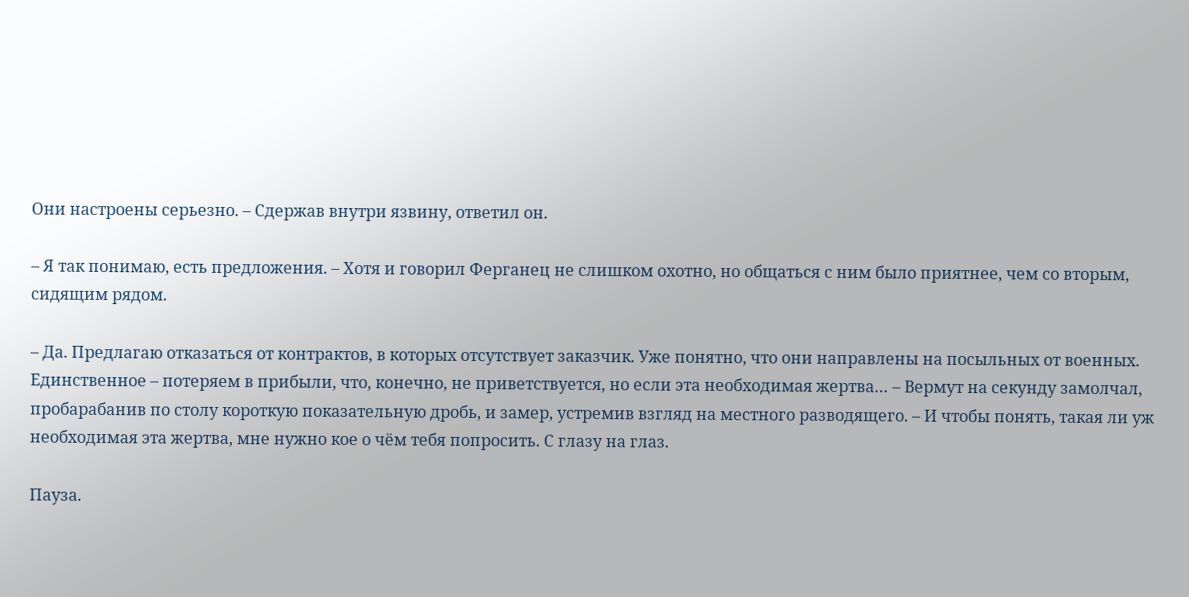Они настроены серьезно. – Сдержав внутри язвину, ответил он.

– Я так понимаю, есть предложения. – Хотя и говорил Ферганец не слишком охотно, но общаться с ним было приятнее, чем со вторым, сидящим рядом.

– Да. Предлагаю отказаться от контрактов, в которых отсутствует заказчик. Уже понятно, что они направлены на посыльных от военных. Единственное – потеряем в прибыли, что, конечно, не приветствуется, но если эта необходимая жертва… – Вермут на секунду замолчал, пробарабанив по столу короткую показательную дробь, и замер, устремив взгляд на местного разводящего. – И чтобы понять, такая ли уж необходимая эта жертва, мне нужно кое о чём тебя попросить. С глазу на глаз.

Пауза.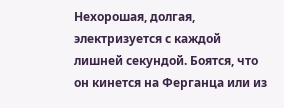Нехорошая, долгая, электризуется с каждой лишней секундой. Боятся, что он кинется на Ферганца или из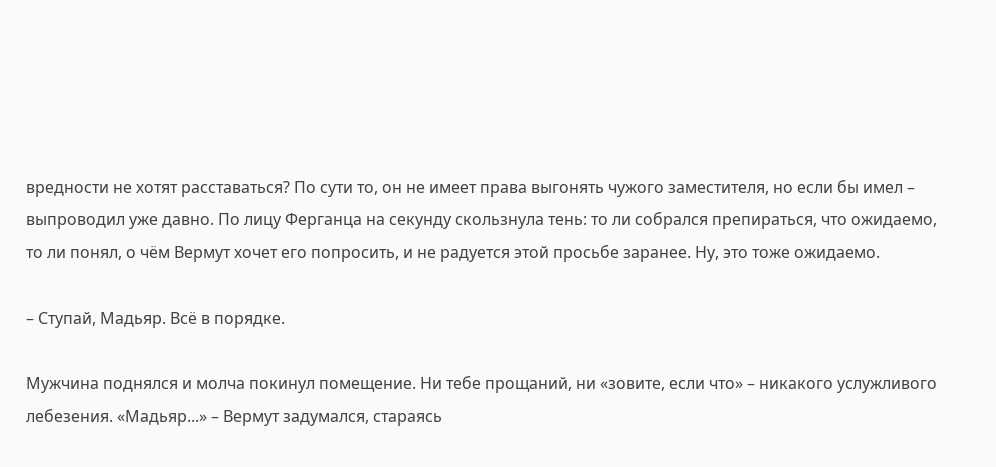вредности не хотят расставаться? По сути то, он не имеет права выгонять чужого заместителя, но если бы имел – выпроводил уже давно. По лицу Ферганца на секунду скользнула тень: то ли собрался препираться, что ожидаемо, то ли понял, о чём Вермут хочет его попросить, и не радуется этой просьбе заранее. Ну, это тоже ожидаемо.

– Ступай, Мадьяр. Всё в порядке.

Мужчина поднялся и молча покинул помещение. Ни тебе прощаний, ни «зовите, если что» – никакого услужливого лебезения. «Мадьяр...» – Вермут задумался, стараясь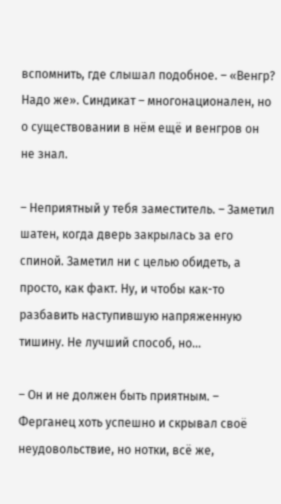вспомнить, где слышал подобное. – «Венгр? Надо же». Синдикат – многонационален, но о существовании в нём ещё и венгров он не знал.

– Неприятный у тебя заместитель. – Заметил шатен, когда дверь закрылась за его спиной. Заметил ни с целью обидеть, а просто, как факт. Ну, и чтобы как-то разбавить наступившую напряженную тишину. Не лучший способ, но…

– Он и не должен быть приятным. – Ферганец хоть успешно и скрывал своё неудовольствие, но нотки, всё же,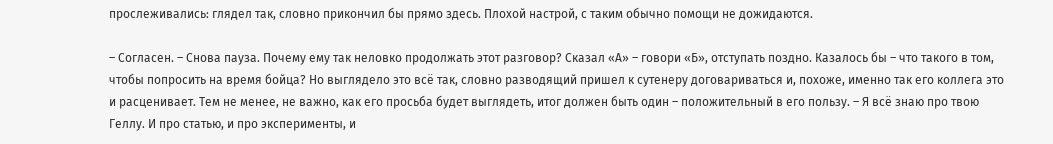прослеживались: глядел так, словно прикончил бы прямо здесь. Плохой настрой, с таким обычно помощи не дожидаются.

– Согласен. – Снова пауза. Почему ему так неловко продолжать этот разговор? Сказал «А» – говори «Б», отступать поздно. Казалось бы – что такого в том, чтобы попросить на время бойца? Но выглядело это всё так, словно разводящий пришел к сутенеру договариваться и, похоже, именно так его коллега это и расценивает. Тем не менее, не важно, как его просьба будет выглядеть, итог должен быть один – положительный в его пользу. – Я всё знаю про твою Геллу. И про статью, и про эксперименты, и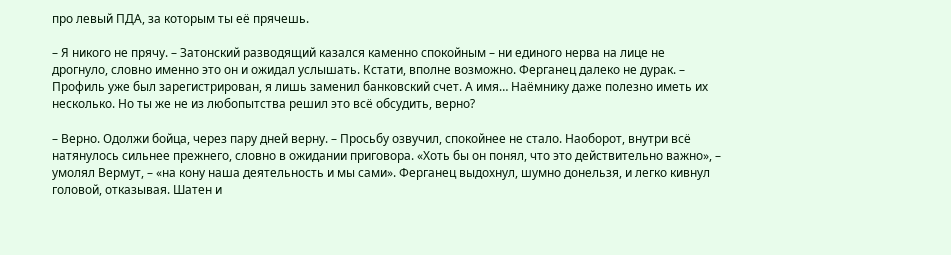про левый ПДА, за которым ты её прячешь.

– Я никого не прячу. – Затонский разводящий казался каменно спокойным – ни единого нерва на лице не дрогнуло, словно именно это он и ожидал услышать. Кстати, вполне возможно. Ферганец далеко не дурак. – Профиль уже был зарегистрирован, я лишь заменил банковский счет. А имя… Наёмнику даже полезно иметь их несколько. Но ты же не из любопытства решил это всё обсудить, верно?

– Верно. Одолжи бойца, через пару дней верну. – Просьбу озвучил, спокойнее не стало. Наоборот, внутри всё натянулось сильнее прежнего, словно в ожидании приговора. «Хоть бы он понял, что это действительно важно», – умолял Вермут, – «на кону наша деятельность и мы сами». Ферганец выдохнул, шумно донельзя, и легко кивнул головой, отказывая. Шатен и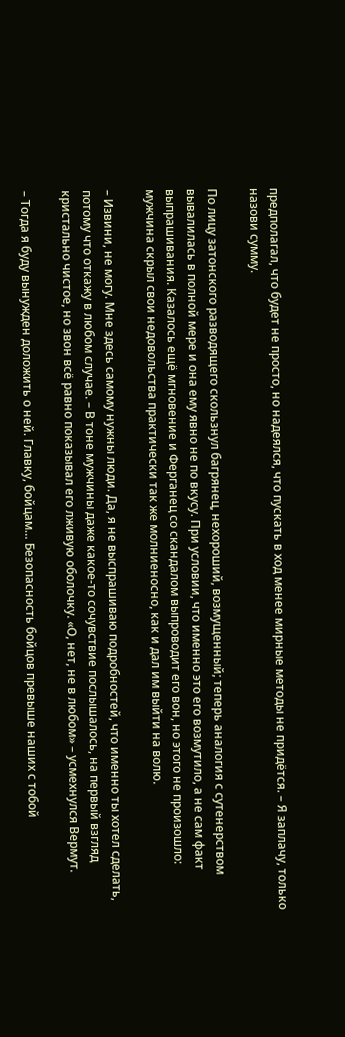предполагал, что будет не просто, но надеялся, что пускать в ход менее мирные методы не придётся. – Я заплачу, только назови сумму.

По лицу затонского разводящего скользнул багрянец, нехороший, возмущенный; теперь аналогия с сутенерством вывалилась в полной мере и она ему явно не по вкусу. При условии, что именно это его возмутило, а не сам факт выпрашивания. Казалось ещё мгновение и Ферганец со скандалом выпроводит его вон, но этого не произошло: мужчина скрыл свои недовольства практически так же молниеносно, как и дал им выйти на волю.

– Извини, не могу. Мне здесь самому нужны люди. Да, я не выспрашиваю подробностей, что именно ты хотел сделать, потому что откажу в любом случае. – В тоне мужчины даже какое-то сочувствие послышалось, на первый взгляд кристально чистое, но звон всё равно показывал его лживую оболочку. «О, нет, не в любом» – усмехнулся Вермут.

– Тогда я буду вынужден доложить о ней. Главку, бойцам… Безопасность бойцов превыше наших с тобой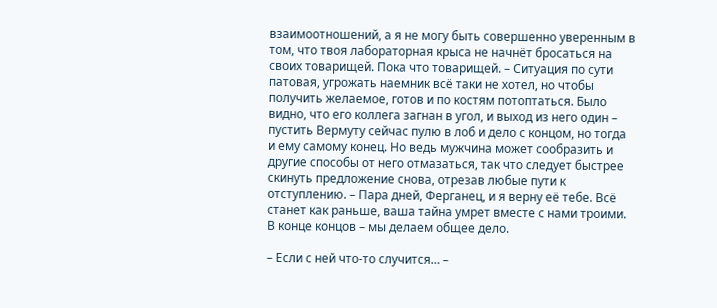взаимоотношений, а я не могу быть совершенно уверенным в том, что твоя лабораторная крыса не начнёт бросаться на своих товарищей. Пока что товарищей. – Ситуация по сути патовая, угрожать наемник всё таки не хотел, но чтобы получить желаемое, готов и по костям потоптаться. Было видно, что его коллега загнан в угол, и выход из него один – пустить Вермуту сейчас пулю в лоб и дело с концом, но тогда и ему самому конец. Но ведь мужчина может сообразить и другие способы от него отмазаться, так что следует быстрее скинуть предложение снова, отрезав любые пути к отступлению. – Пара дней, Ферганец, и я верну её тебе. Всё станет как раньше, ваша тайна умрет вместе с нами троими. В конце концов – мы делаем общее дело.

– Если с ней что-то случится… –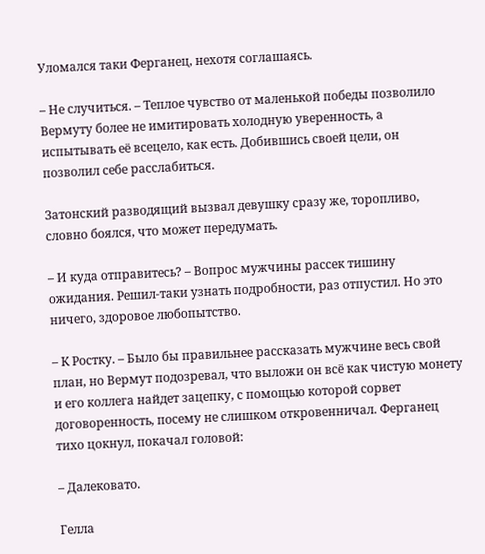Уломался таки Ферганец, нехотя соглашаясь.

– Не случиться. – Теплое чувство от маленькой победы позволило Вермуту более не имитировать холодную уверенность, а испытывать её всецело, как есть. Добившись своей цели, он позволил себе расслабиться.

Затонский разводящий вызвал девушку сразу же, торопливо, словно боялся, что может передумать.

– И куда отправитесь? – Вопрос мужчины рассек тишину ожидания. Решил-таки узнать подробности, раз отпустил. Но это ничего, здоровое любопытство.

– К Ростку. – Было бы правильнее рассказать мужчине весь свой план, но Вермут подозревал, что выложи он всё как чистую монету и его коллега найдет зацепку, с помощью которой сорвет договоренность, посему не слишком откровенничал. Ферганец тихо цокнул, покачал головой:

– Далековато.

Гелла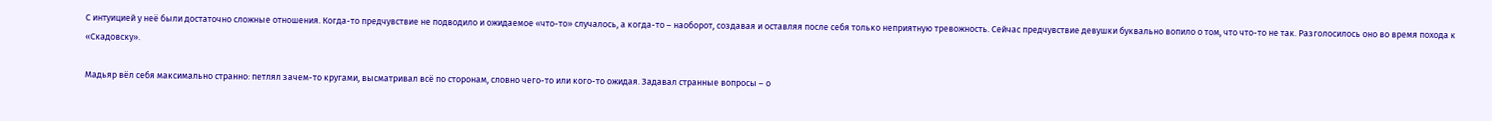С интуицией у неё были достаточно сложные отношения. Когда-то предчувствие не подводило и ожидаемое «что-то» случалось, а когда-то – наоборот, создавая и оставляя после себя только неприятную тревожность. Сейчас предчувствие девушки буквально вопило о том, что что-то не так. Разголосилось оно во время похода к «Скадовску».

Мадьяр вёл себя максимально странно: петлял зачем-то кругами, высматривал всё по сторонам, словно чего-то или кого-то ожидая. Задавал странные вопросы – о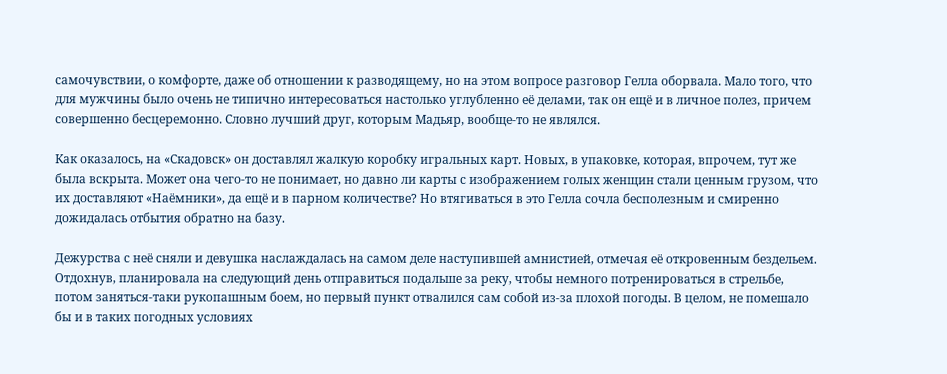самочувствии, о комфорте, даже об отношении к разводящему, но на этом вопросе разговор Гелла оборвала. Мало того, что для мужчины было очень не типично интересоваться настолько углубленно её делами, так он ещё и в личное полез, причем совершенно бесцеремонно. Словно лучший друг, которым Мадьяр, вообще-то не являлся.

Как оказалось, на «Скадовск» он доставлял жалкую коробку игральных карт. Новых, в упаковке, которая, впрочем, тут же была вскрыта. Может она чего-то не понимает, но давно ли карты с изображением голых женщин стали ценным грузом, что их доставляют «Наёмники», да ещё и в парном количестве? Но втягиваться в это Гелла сочла бесполезным и смиренно дожидалась отбытия обратно на базу.

Дежурства с неё сняли и девушка наслаждалась на самом деле наступившей амнистией, отмечая её откровенным бездельем. Отдохнув, планировала на следующий день отправиться подальше за реку, чтобы немного потренироваться в стрельбе, потом заняться-таки рукопашным боем, но первый пункт отвалился сам собой из-за плохой погоды. В целом, не помешало бы и в таких погодных условиях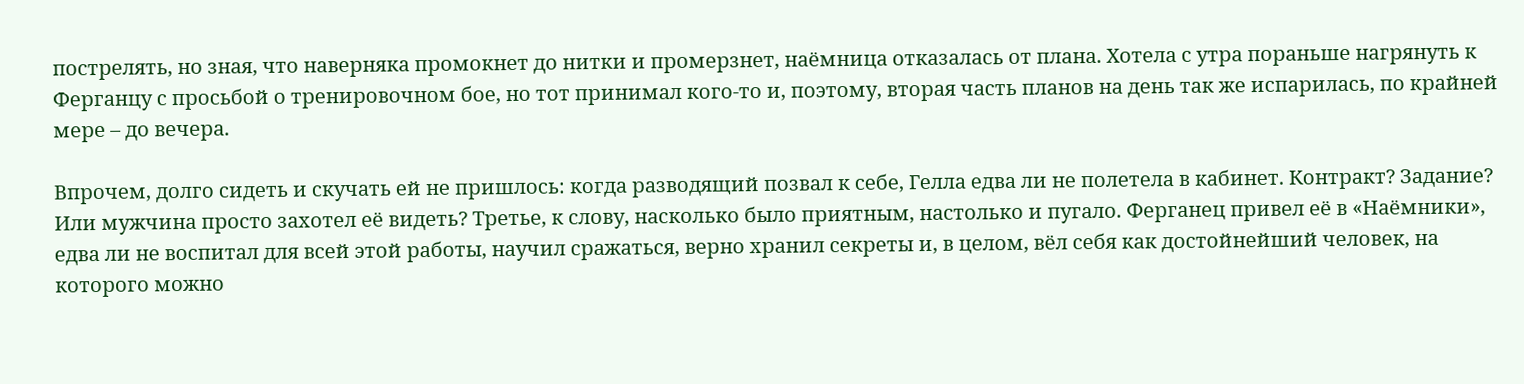пострелять, но зная, что наверняка промокнет до нитки и промерзнет, наёмница отказалась от плана. Хотела с утра пораньше нагрянуть к Ферганцу с просьбой о тренировочном бое, но тот принимал кого-то и, поэтому, вторая часть планов на день так же испарилась, по крайней мере – до вечера.

Впрочем, долго сидеть и скучать ей не пришлось: когда разводящий позвал к себе, Гелла едва ли не полетела в кабинет. Контракт? Задание? Или мужчина просто захотел её видеть? Третье, к слову, насколько было приятным, настолько и пугало. Ферганец привел её в «Наёмники», едва ли не воспитал для всей этой работы, научил сражаться, верно хранил секреты и, в целом, вёл себя как достойнейший человек, на которого можно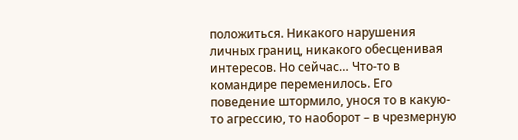положиться. Никакого нарушения личных границ, никакого обесценивая интересов. Но сейчас… Что-то в командире переменилось. Его поведение штормило, унося то в какую-то агрессию, то наоборот – в чрезмерную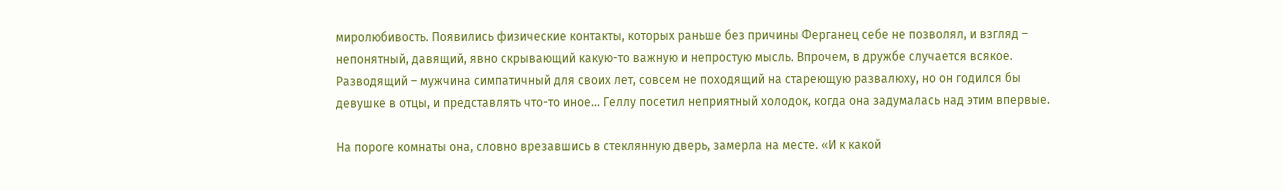миролюбивость. Появились физические контакты, которых раньше без причины Ферганец себе не позволял, и взгляд – непонятный, давящий, явно скрывающий какую-то важную и непростую мысль. Впрочем, в дружбе случается всякое. Разводящий – мужчина симпатичный для своих лет, совсем не походящий на стареющую развалюху, но он годился бы девушке в отцы, и представлять что-то иное… Геллу посетил неприятный холодок, когда она задумалась над этим впервые.

На пороге комнаты она, словно врезавшись в стеклянную дверь, замерла на месте. «И к какой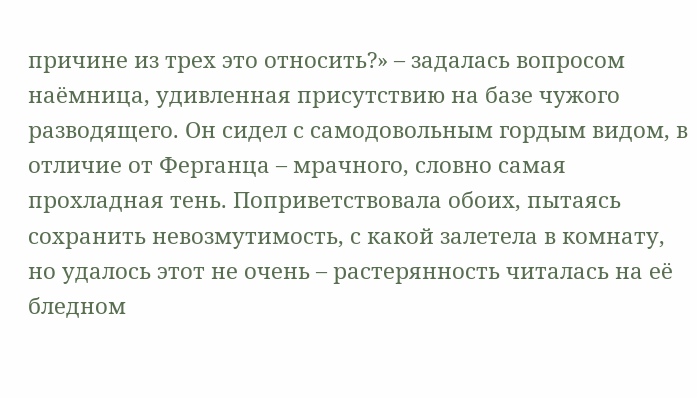причине из трех это относить?» – задалась вопросом наёмница, удивленная присутствию на базе чужого разводящего. Он сидел с самодовольным гордым видом, в отличие от Ферганца – мрачного, словно самая прохладная тень. Поприветствовала обоих, пытаясь сохранить невозмутимость, с какой залетела в комнату, но удалось этот не очень – растерянность читалась на её бледном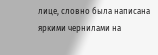лице, словно была написана яркими чернилами на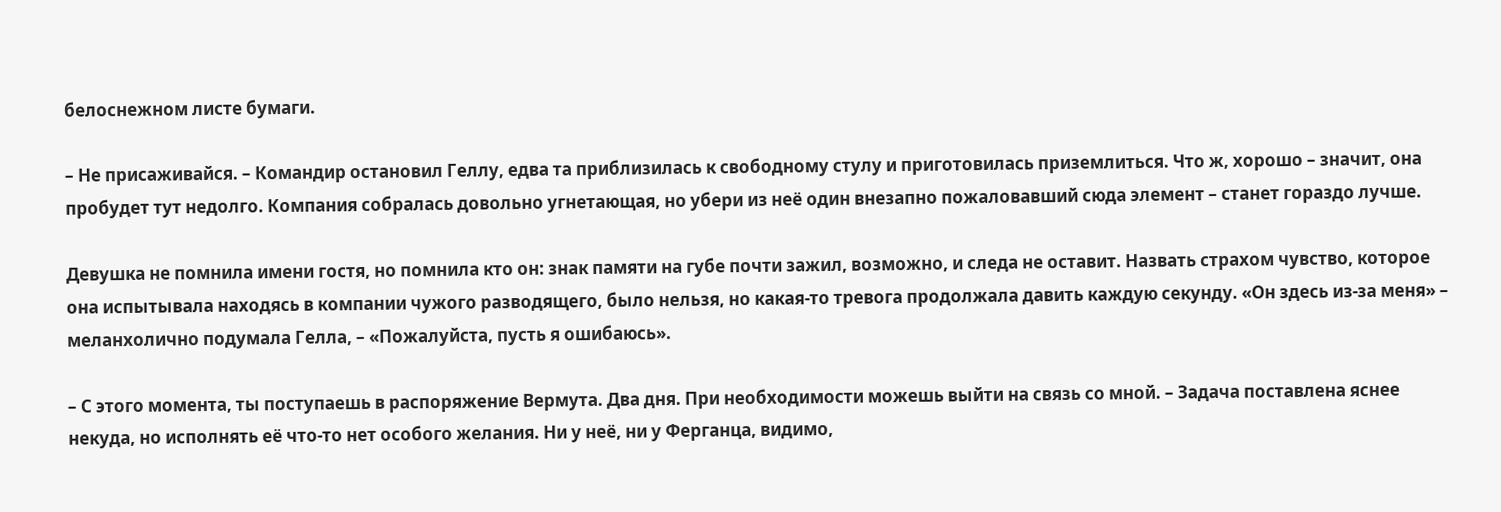белоснежном листе бумаги.

– Не присаживайся. – Командир остановил Геллу, едва та приблизилась к свободному стулу и приготовилась приземлиться. Что ж, хорошо – значит, она пробудет тут недолго. Компания собралась довольно угнетающая, но убери из неё один внезапно пожаловавший сюда элемент – станет гораздо лучше.

Девушка не помнила имени гостя, но помнила кто он: знак памяти на губе почти зажил, возможно, и следа не оставит. Назвать страхом чувство, которое она испытывала находясь в компании чужого разводящего, было нельзя, но какая-то тревога продолжала давить каждую секунду. «Он здесь из-за меня» – меланхолично подумала Гелла, – «Пожалуйста, пусть я ошибаюсь».

– С этого момента, ты поступаешь в распоряжение Вермута. Два дня. При необходимости можешь выйти на связь со мной. – Задача поставлена яснее некуда, но исполнять её что-то нет особого желания. Ни у неё, ни у Ферганца, видимо,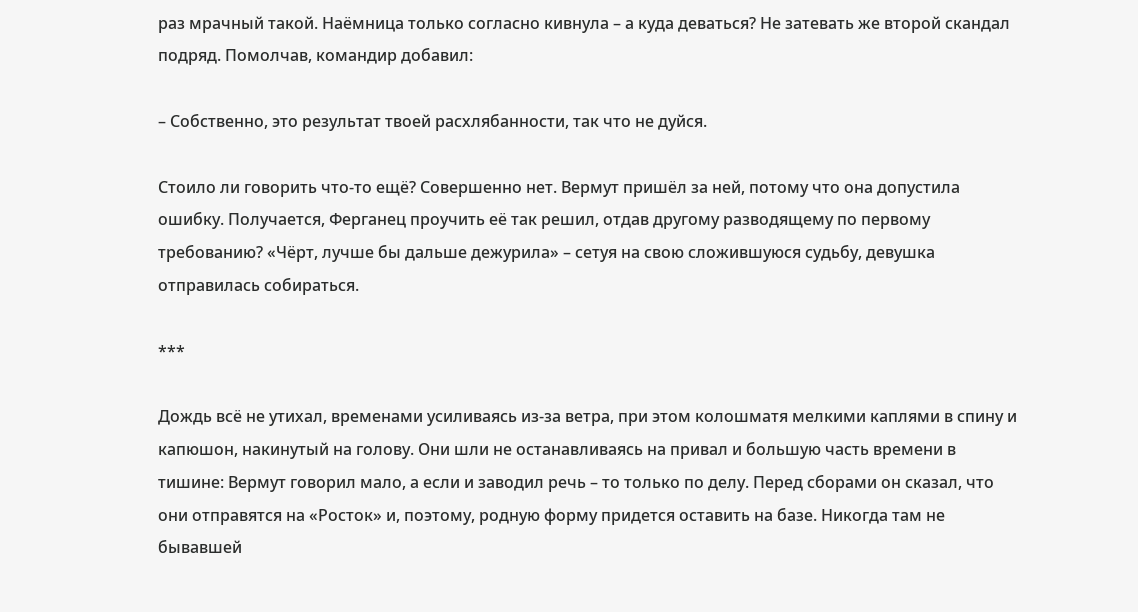раз мрачный такой. Наёмница только согласно кивнула – а куда деваться? Не затевать же второй скандал подряд. Помолчав, командир добавил:

– Собственно, это результат твоей расхлябанности, так что не дуйся.

Стоило ли говорить что-то ещё? Совершенно нет. Вермут пришёл за ней, потому что она допустила ошибку. Получается, Ферганец проучить её так решил, отдав другому разводящему по первому требованию? «Чёрт, лучше бы дальше дежурила» – сетуя на свою сложившуюся судьбу, девушка отправилась собираться.

***

Дождь всё не утихал, временами усиливаясь из-за ветра, при этом колошматя мелкими каплями в спину и капюшон, накинутый на голову. Они шли не останавливаясь на привал и большую часть времени в тишине: Вермут говорил мало, а если и заводил речь – то только по делу. Перед сборами он сказал, что они отправятся на «Росток» и, поэтому, родную форму придется оставить на базе. Никогда там не бывавшей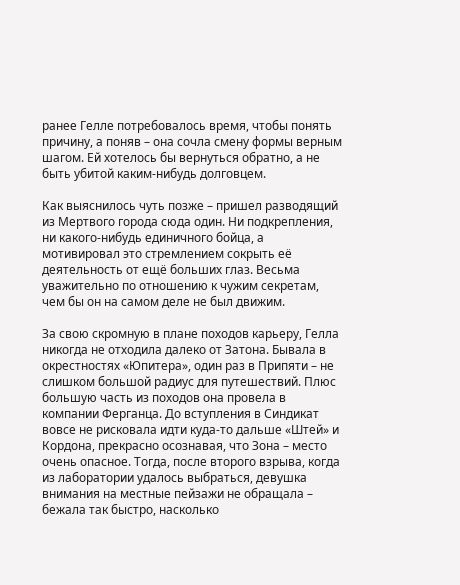ранее Гелле потребовалось время, чтобы понять причину, а поняв – она сочла смену формы верным шагом. Ей хотелось бы вернуться обратно, а не быть убитой каким-нибудь долговцем.

Как выяснилось чуть позже – пришел разводящий из Мертвого города сюда один. Ни подкрепления, ни какого-нибудь единичного бойца, а мотивировал это стремлением сокрыть её деятельность от ещё больших глаз. Весьма уважительно по отношению к чужим секретам, чем бы он на самом деле не был движим.

За свою скромную в плане походов карьеру, Гелла никогда не отходила далеко от Затона. Бывала в окрестностях «Юпитера», один раз в Припяти – не слишком большой радиус для путешествий. Плюс большую часть из походов она провела в компании Ферганца. До вступления в Синдикат вовсе не рисковала идти куда-то дальше «Штей» и Кордона, прекрасно осознавая, что Зона – место очень опасное. Тогда, после второго взрыва, когда из лаборатории удалось выбраться, девушка внимания на местные пейзажи не обращала – бежала так быстро, насколько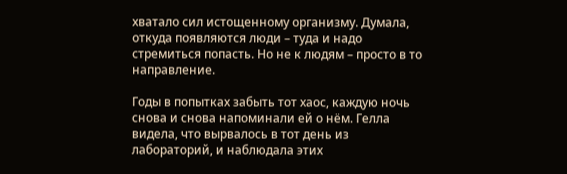хватало сил истощенному организму. Думала, откуда появляются люди – туда и надо стремиться попасть. Но не к людям – просто в то направление.

Годы в попытках забыть тот хаос, каждую ночь снова и снова напоминали ей о нём. Гелла видела, что вырвалось в тот день из лабораторий, и наблюдала этих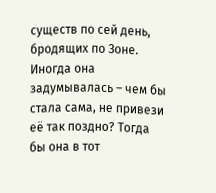существ по сей день, бродящих по Зоне. Иногда она задумывалась – чем бы стала сама, не привези её так поздно? Тогда бы она в тот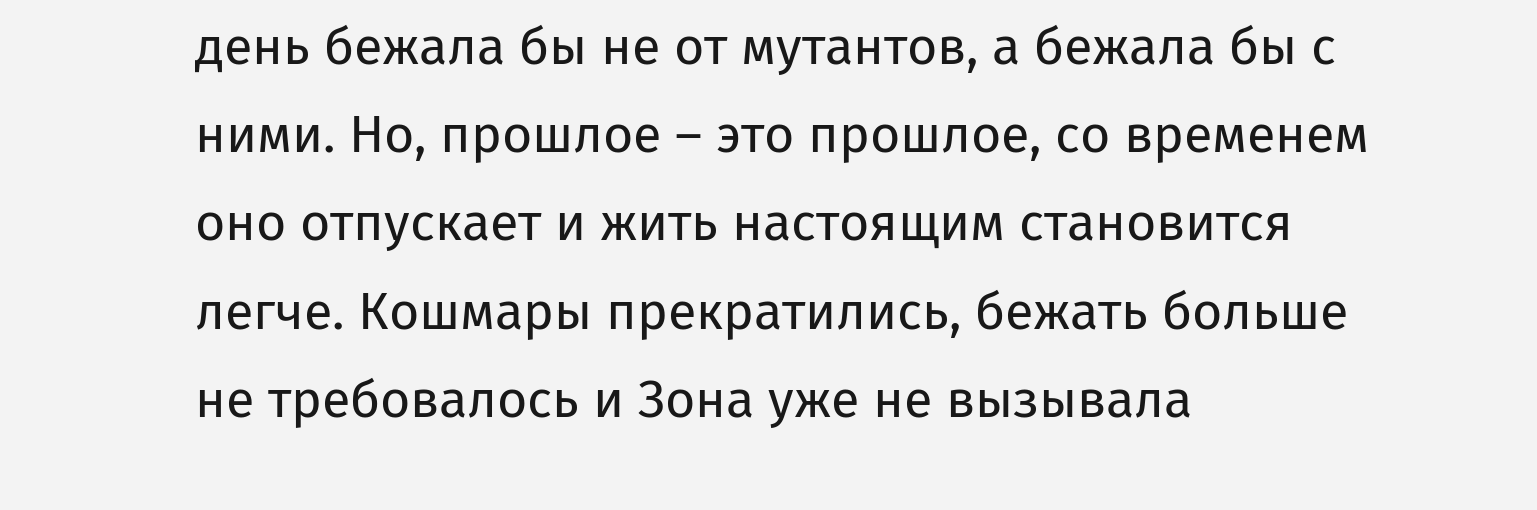день бежала бы не от мутантов, а бежала бы с ними. Но, прошлое – это прошлое, со временем оно отпускает и жить настоящим становится легче. Кошмары прекратились, бежать больше не требовалось и Зона уже не вызывала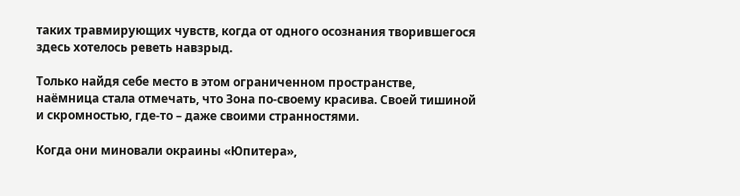таких травмирующих чувств, когда от одного осознания творившегося здесь хотелось реветь навзрыд.

Только найдя себе место в этом ограниченном пространстве, наёмница стала отмечать, что Зона по-своему красива. Своей тишиной и скромностью, где-то – даже своими странностями.

Когда они миновали окраины «Юпитера»,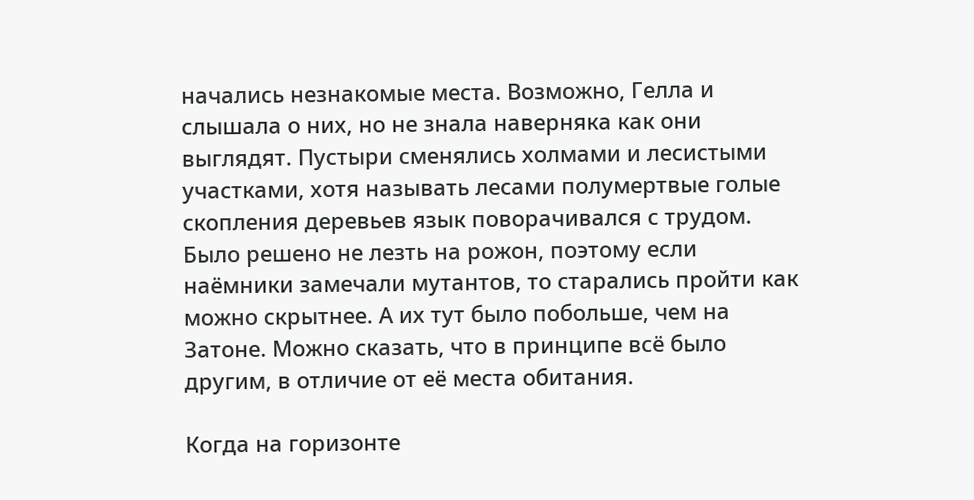начались незнакомые места. Возможно, Гелла и слышала о них, но не знала наверняка как они выглядят. Пустыри сменялись холмами и лесистыми участками, хотя называть лесами полумертвые голые скопления деревьев язык поворачивался с трудом. Было решено не лезть на рожон, поэтому если наёмники замечали мутантов, то старались пройти как можно скрытнее. А их тут было побольше, чем на Затоне. Можно сказать, что в принципе всё было другим, в отличие от её места обитания.

Когда на горизонте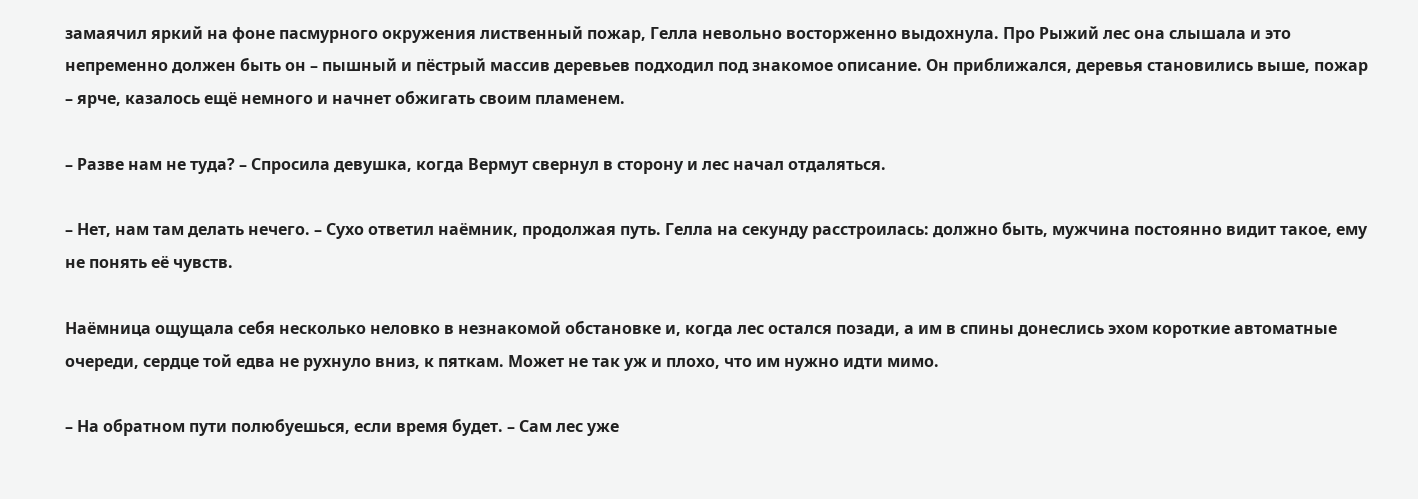замаячил яркий на фоне пасмурного окружения лиственный пожар, Гелла невольно восторженно выдохнула. Про Рыжий лес она слышала и это непременно должен быть он – пышный и пёстрый массив деревьев подходил под знакомое описание. Он приближался, деревья становились выше, пожар – ярче, казалось ещё немного и начнет обжигать своим пламенем.

– Разве нам не туда? – Спросила девушка, когда Вермут свернул в сторону и лес начал отдаляться.

– Нет, нам там делать нечего. – Сухо ответил наёмник, продолжая путь. Гелла на секунду расстроилась: должно быть, мужчина постоянно видит такое, ему не понять её чувств.

Наёмница ощущала себя несколько неловко в незнакомой обстановке и, когда лес остался позади, а им в спины донеслись эхом короткие автоматные очереди, сердце той едва не рухнуло вниз, к пяткам. Может не так уж и плохо, что им нужно идти мимо.

– На обратном пути полюбуешься, если время будет. – Сам лес уже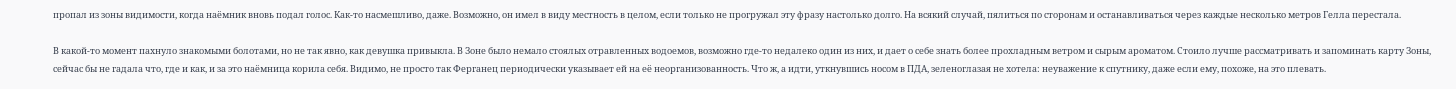пропал из зоны видимости, когда наёмник вновь подал голос. Как-то насмешливо, даже. Возможно, он имел в виду местность в целом, если только не прогружал эту фразу настолько долго. На всякий случай, пялиться по сторонам и останавливаться через каждые несколько метров Гелла перестала.

В какой-то момент пахнуло знакомыми болотами, но не так явно, как девушка привыкла. В Зоне было немало стоялых отравленных водоемов, возможно где-то недалеко один из них, и дает о себе знать более прохладным ветром и сырым ароматом. Стоило лучше рассматривать и запоминать карту Зоны, сейчас бы не гадала что, где и как, и за это наёмница корила себя. Видимо, не просто так Ферганец периодически указывает ей на её неорганизованность. Что ж, а идти, уткнувшись носом в ПДА, зеленоглазая не хотела: неуважение к спутнику, даже если ему, похоже, на это плевать.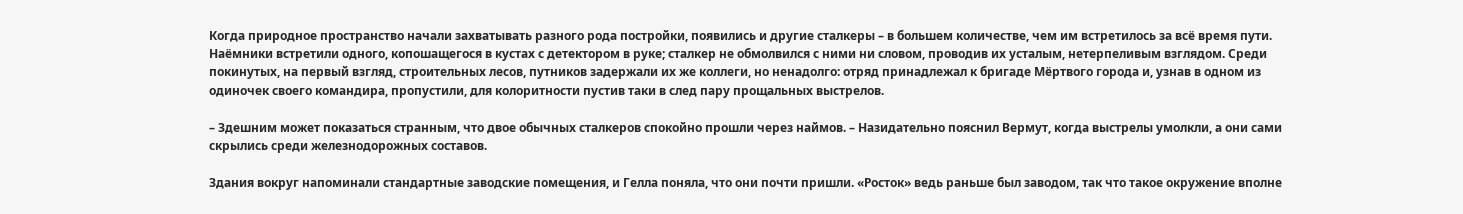Когда природное пространство начали захватывать разного рода постройки, появились и другие сталкеры – в большем количестве, чем им встретилось за всё время пути. Наёмники встретили одного, копошащегося в кустах с детектором в руке; сталкер не обмолвился с ними ни словом, проводив их усталым, нетерпеливым взглядом. Среди покинутых, на первый взгляд, строительных лесов, путников задержали их же коллеги, но ненадолго: отряд принадлежал к бригаде Мёртвого города и, узнав в одном из одиночек своего командира, пропустили, для колоритности пустив таки в след пару прощальных выстрелов.

– Здешним может показаться странным, что двое обычных сталкеров спокойно прошли через наймов. – Назидательно пояснил Вермут, когда выстрелы умолкли, а они сами скрылись среди железнодорожных составов.

Здания вокруг напоминали стандартные заводские помещения, и Гелла поняла, что они почти пришли. «Росток» ведь раньше был заводом, так что такое окружение вполне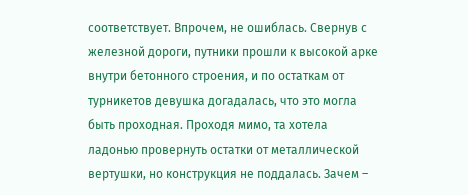соответствует. Впрочем, не ошиблась. Свернув с железной дороги, путники прошли к высокой арке внутри бетонного строения, и по остаткам от турникетов девушка догадалась, что это могла быть проходная. Проходя мимо, та хотела ладонью провернуть остатки от металлической вертушки, но конструкция не поддалась. Зачем –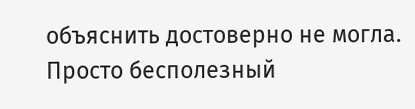объяснить достоверно не могла. Просто бесполезный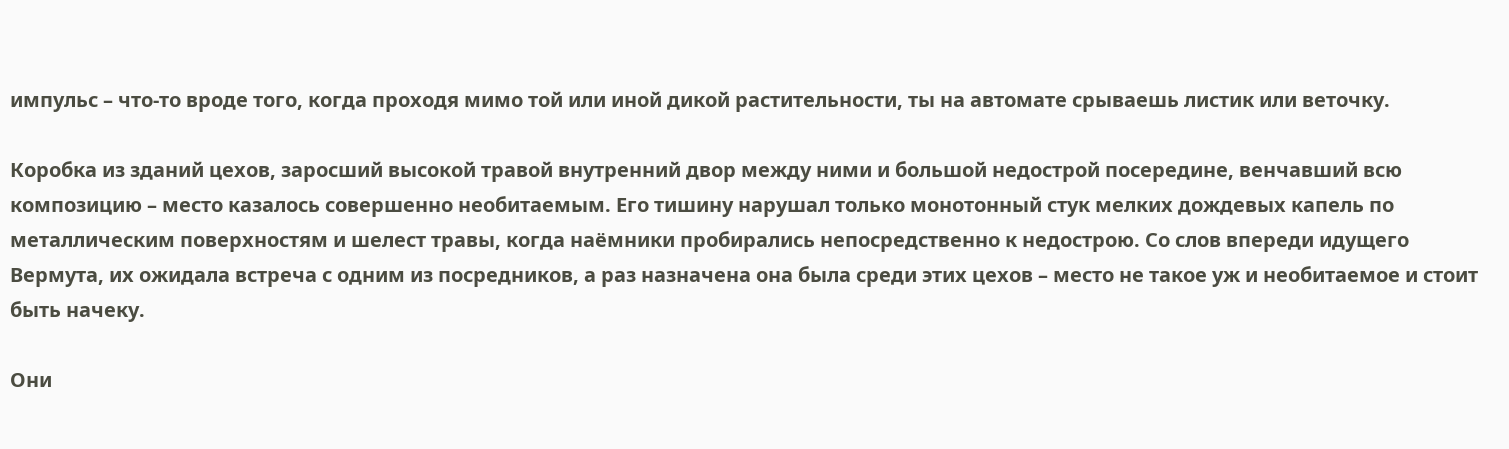импульс – что-то вроде того, когда проходя мимо той или иной дикой растительности, ты на автомате срываешь листик или веточку.

Коробка из зданий цехов, заросший высокой травой внутренний двор между ними и большой недострой посередине, венчавший всю композицию – место казалось совершенно необитаемым. Его тишину нарушал только монотонный стук мелких дождевых капель по металлическим поверхностям и шелест травы, когда наёмники пробирались непосредственно к недострою. Со слов впереди идущего Вермута, их ожидала встреча с одним из посредников, а раз назначена она была среди этих цехов – место не такое уж и необитаемое и стоит быть начеку.

Они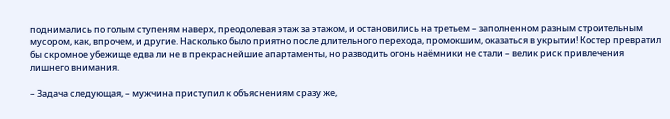поднимались по голым ступеням наверх, преодолевая этаж за этажом, и остановились на третьем – заполненном разным строительным мусором, как, впрочем, и другие. Насколько было приятно после длительного перехода, промокшим, оказаться в укрытии! Костер превратил бы скромное убежище едва ли не в прекраснейшие апартаменты, но разводить огонь наёмники не стали – велик риск привлечения лишнего внимания.

– Задача следующая, – мужчина приступил к объяснениям сразу же,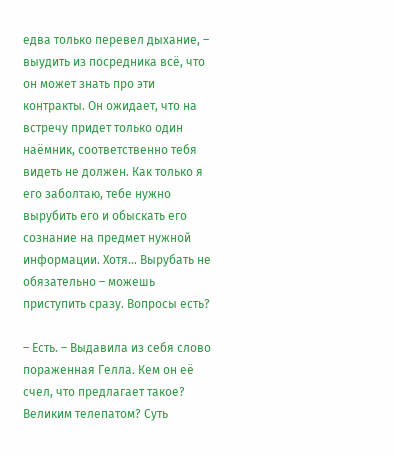едва только перевел дыхание, – выудить из посредника всё, что он может знать про эти контракты. Он ожидает, что на встречу придет только один наёмник, соответственно тебя видеть не должен. Как только я его заболтаю, тебе нужно вырубить его и обыскать его сознание на предмет нужной информации. Хотя… Вырубать не обязательно – можешь приступить сразу. Вопросы есть?

– Есть. – Выдавила из себя слово пораженная Гелла. Кем он её счел, что предлагает такое? Великим телепатом? Суть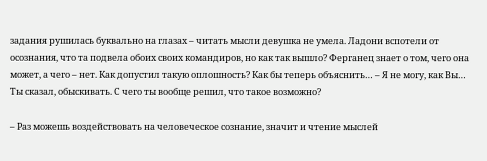задания рушилась буквально на глазах – читать мысли девушка не умела. Ладони вспотели от осознания, что та подвела обоих своих командиров, но как так вышло? Ферганец знает о том, чего она может, а чего – нет. Как допустил такую оплошность? Как бы теперь объяснить… – Я не могу, как Вы… Ты сказал, обыскивать. С чего ты вообще решил, что такое возможно?

– Раз можешь воздействовать на человеческое сознание, значит и чтение мыслей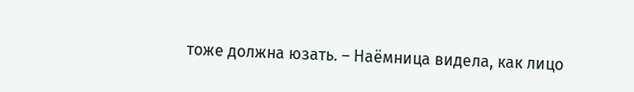тоже должна юзать. – Наёмница видела, как лицо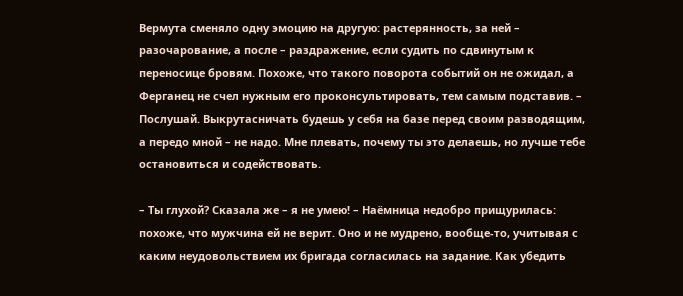Вермута сменяло одну эмоцию на другую: растерянность, за ней – разочарование, а после – раздражение, если судить по сдвинутым к переносице бровям. Похоже, что такого поворота событий он не ожидал, а Ферганец не счел нужным его проконсультировать, тем самым подставив. – Послушай. Выкрутасничать будешь у себя на базе перед своим разводящим, а передо мной – не надо. Мне плевать, почему ты это делаешь, но лучше тебе остановиться и содействовать.

– Ты глухой? Сказала же – я не умею! – Наёмница недобро прищурилась: похоже, что мужчина ей не верит. Оно и не мудрено, вообще-то, учитывая с каким неудовольствием их бригада согласилась на задание. Как убедить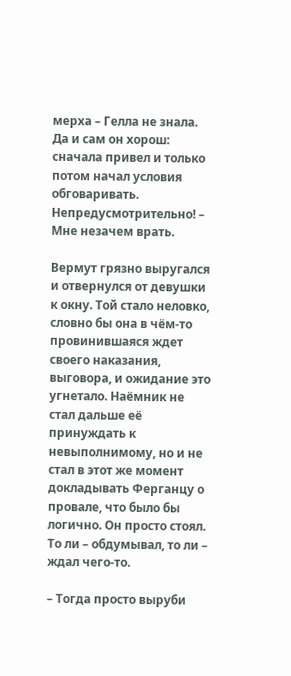мерха – Гелла не знала. Да и сам он хорош: сначала привел и только потом начал условия обговаривать. Непредусмотрительно! – Мне незачем врать.

Вермут грязно выругался и отвернулся от девушки к окну. Той стало неловко, словно бы она в чём-то провинившаяся ждет своего наказания, выговора, и ожидание это угнетало. Наёмник не стал дальше её принуждать к невыполнимому, но и не стал в этот же момент докладывать Ферганцу о провале, что было бы логично. Он просто стоял. То ли – обдумывал, то ли – ждал чего-то.

– Тогда просто выруби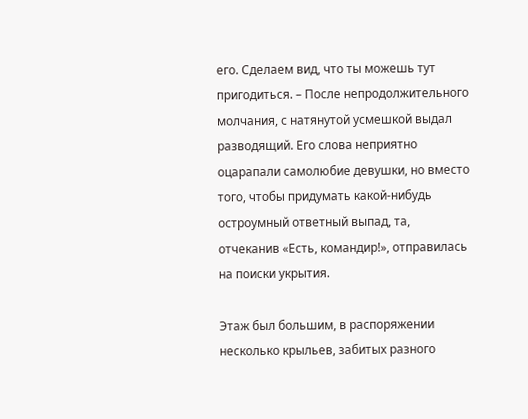его. Сделаем вид, что ты можешь тут пригодиться. – После непродолжительного молчания, с натянутой усмешкой выдал разводящий. Его слова неприятно оцарапали самолюбие девушки, но вместо того, чтобы придумать какой-нибудь остроумный ответный выпад, та, отчеканив «Есть, командир!», отправилась на поиски укрытия.

Этаж был большим, в распоряжении несколько крыльев, забитых разного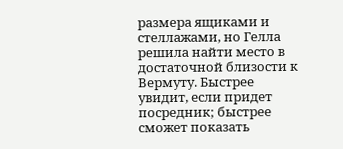размера ящиками и стеллажами, но Гелла решила найти место в достаточной близости к Вермуту. Быстрее увидит, если придет посредник; быстрее сможет показать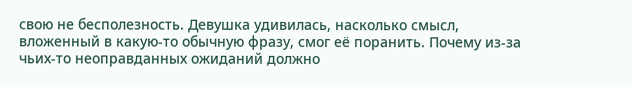свою не бесполезность. Девушка удивилась, насколько смысл, вложенный в какую-то обычную фразу, смог её поранить. Почему из-за чьих-то неоправданных ожиданий должно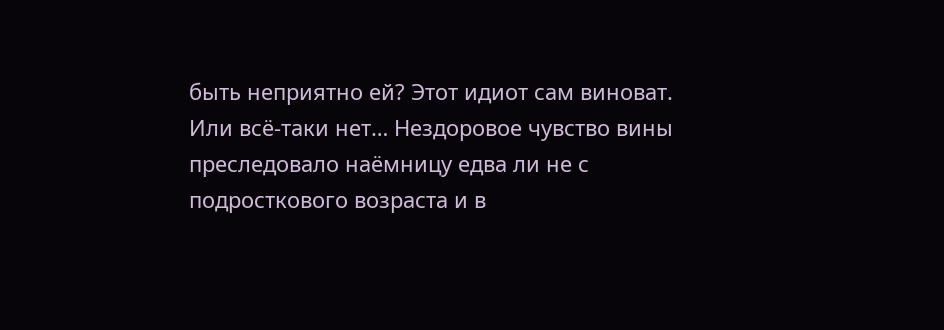быть неприятно ей? Этот идиот сам виноват. Или всё-таки нет… Нездоровое чувство вины преследовало наёмницу едва ли не с подросткового возраста и в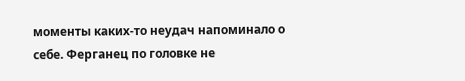моменты каких-то неудач напоминало о себе. Ферганец по головке не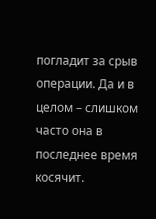погладит за срыв операции. Да и в целом – слишком часто она в последнее время косячит.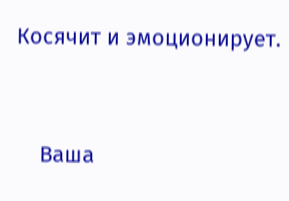Косячит и эмоционирует.


    Ваша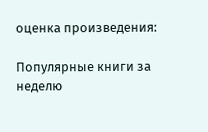оценка произведения:

Популярные книги за неделю